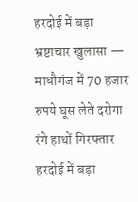हरदोई में बड़ा भ्रष्टाचार खुलासा — माधौगंज में 70 हजार रुपये घूस लेते दरोगा रंगे हाथों गिरफ्तार
हरदोई में बड़ा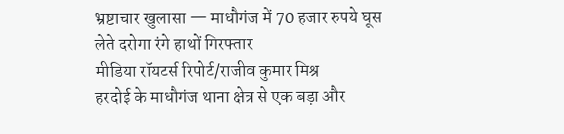भ्रष्टाचार खुलासा — माधौगंज में 70 हजार रुपये घूस लेते दरोगा रंगे हाथों गिरफ्तार
मीडिया रॉयटर्स रिपोर्ट/राजीव कुमार मिश्र
हरदोई के माधौगंज थाना क्षेत्र से एक बड़ा और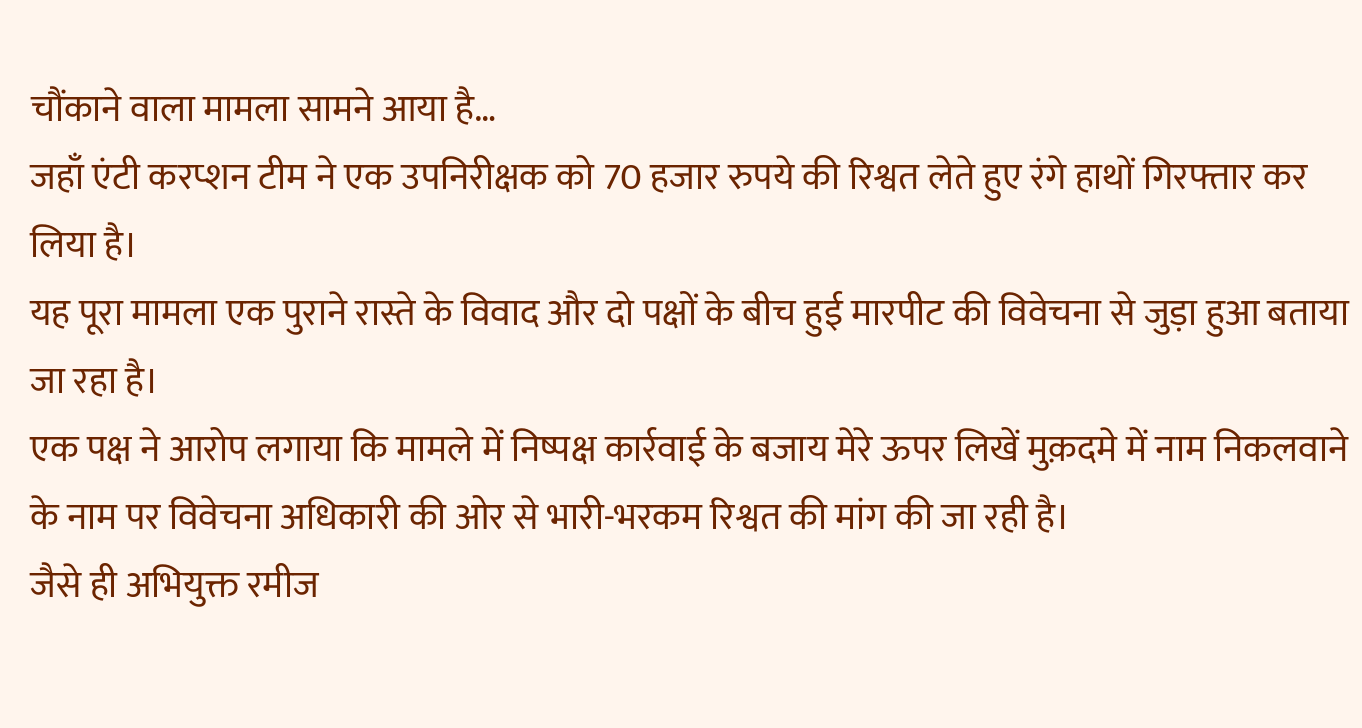चौंकाने वाला मामला सामने आया है…
जहाँ एंटी करप्शन टीम ने एक उपनिरीक्षक को 70 हजार रुपये की रिश्वत लेते हुए रंगे हाथों गिरफ्तार कर लिया है।
यह पूरा मामला एक पुराने रास्ते के विवाद और दो पक्षों के बीच हुई मारपीट की विवेचना से जुड़ा हुआ बताया जा रहा है।
एक पक्ष ने आरोप लगाया कि मामले में निष्पक्ष कार्रवाई के बजाय मेरे ऊपर लिखें मुक़दमे में नाम निकलवाने के नाम पर विवेचना अधिकारी की ओर से भारी-भरकम रिश्वत की मांग की जा रही है।
जैसे ही अभियुक्त रमीज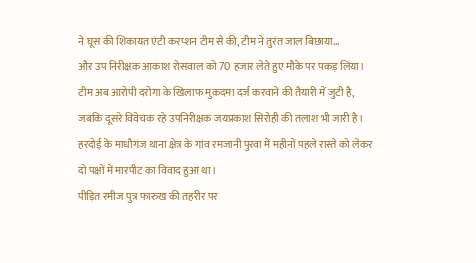ने घूस की शिकायत एंटी करप्शन टीम से की, टीम ने तुरंत जाल बिछाया…
और उप निरीक्षक आकाश रोसवाल को 70 हजार लेते हुए मौके पर पकड़ लिया।
टीम अब आरोपी दरोगा के खिलाफ मुकदमा दर्ज करवाने की तैयारी में जुटी है, जबकि दूसरे विवेचक रहे उपनिरीक्षक जयप्रकाश सिरोही की तलाश भी जारी है।
हरदोई के माधौगंज थाना क्षेत्र के गांव रमजानी पुरवा में महीनों पहले रास्ते को लेकर दो पक्षों में मारपीट का विवाद हुआ था।
पीड़ित रमीज पुत्र फारुख की तहरीर पर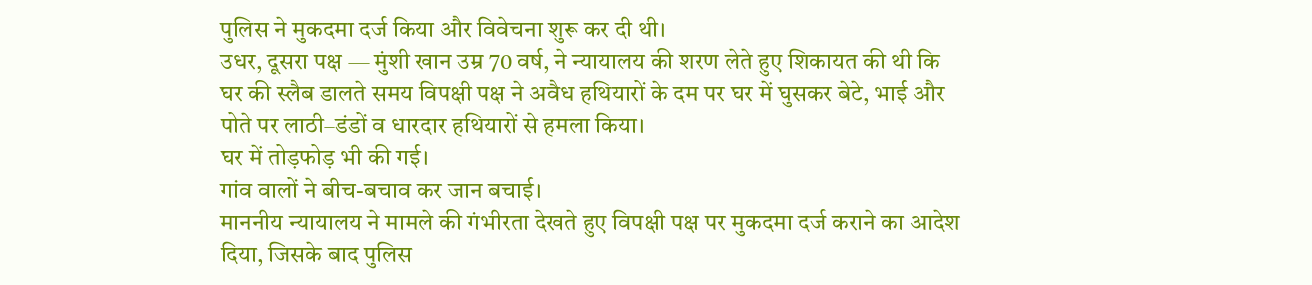पुलिस ने मुकदमा दर्ज किया और विवेचना शुरू कर दी थी।
उधर, दूसरा पक्ष — मुंशी खान उम्र 70 वर्ष, ने न्यायालय की शरण लेते हुए शिकायत की थी कि घर की स्लैब डालते समय विपक्षी पक्ष ने अवैध हथियारों के दम पर घर में घुसकर बेटे, भाई और पोते पर लाठी–डंडों व धारदार हथियारों से हमला किया।
घर में तोड़फोड़ भी की गई।
गांव वालों ने बीच-बचाव कर जान बचाई।
माननीय न्यायालय ने मामले की गंभीरता देखते हुए विपक्षी पक्ष पर मुकदमा दर्ज कराने का आदेश दिया, जिसके बाद पुलिस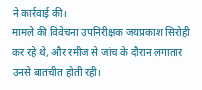ने कार्रवाई की।
मामले की विवेचना उपनिरीक्षक जयप्रकाश सिरोही कर रहे थे, और रमीज से जांच के दौरान लगातार उनसे बातचीत होती रही।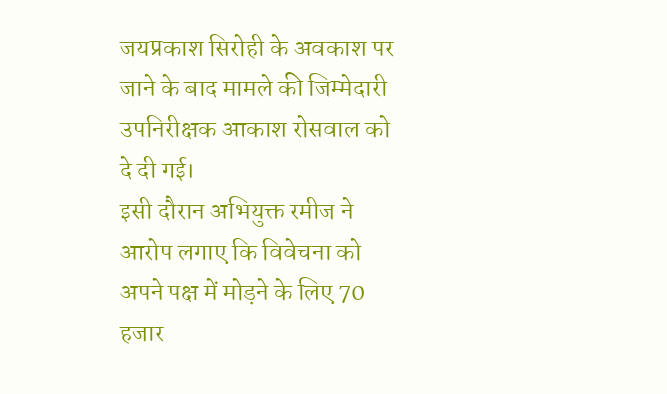जयप्रकाश सिरोही के अवकाश पर जाने के बाद मामले की जिम्मेदारी उपनिरीक्षक आकाश रोसवाल को दे दी गई।
इसी दौरान अभियुक्त रमीज ने आरोप लगाए कि विवेचना को अपने पक्ष में मोड़ने के लिए 70 हजार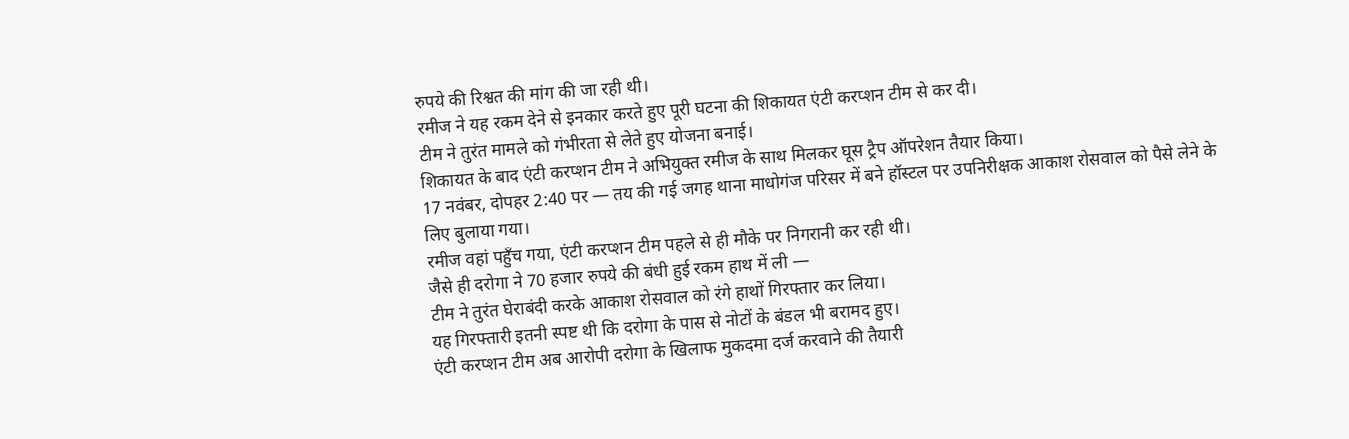रुपये की रिश्वत की मांग की जा रही थी।
रमीज ने यह रकम देने से इनकार करते हुए पूरी घटना की शिकायत एंटी करप्शन टीम से कर दी।
टीम ने तुरंत मामले को गंभीरता से लेते हुए योजना बनाई।
शिकायत के बाद एंटी करप्शन टीम ने अभियुक्त रमीज के साथ मिलकर घूस ट्रैप ऑपरेशन तैयार किया।
17 नवंबर, दोपहर 2:40 पर — तय की गई जगह थाना माधोगंज परिसर में बने हॉस्टल पर उपनिरीक्षक आकाश रोसवाल को पैसे लेने के लिए बुलाया गया।
रमीज वहां पहुँच गया, एंटी करप्शन टीम पहले से ही मौके पर निगरानी कर रही थी।
जैसे ही दरोगा ने 70 हजार रुपये की बंधी हुई रकम हाथ में ली —
टीम ने तुरंत घेराबंदी करके आकाश रोसवाल को रंगे हाथों गिरफ्तार कर लिया।
यह गिरफ्तारी इतनी स्पष्ट थी कि दरोगा के पास से नोटों के बंडल भी बरामद हुए।
एंटी करप्शन टीम अब आरोपी दरोगा के खिलाफ मुकदमा दर्ज करवाने की तैयारी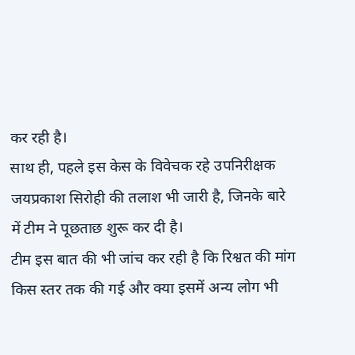कर रही है।
साथ ही, पहले इस केस के विवेचक रहे उपनिरीक्षक जयप्रकाश सिरोही की तलाश भी जारी है, जिनके बारे में टीम ने पूछताछ शुरू कर दी है।
टीम इस बात की भी जांच कर रही है कि रिश्वत की मांग किस स्तर तक की गई और क्या इसमें अन्य लोग भी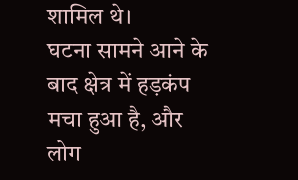शामिल थे।
घटना सामने आने के बाद क्षेत्र में हड़कंप मचा हुआ है, और लोग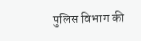पुलिस विभाग की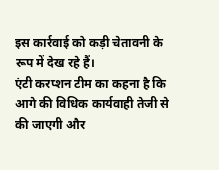इस कार्रवाई को कड़ी चेतावनी के रूप में देख रहे हैं।
एंटी करप्शन टीम का कहना है कि आगे की विधिक कार्यवाही तेजी से की जाएगी और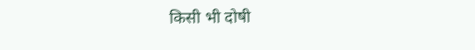किसी भी दोषी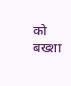को बख्शा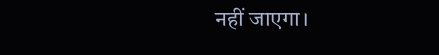नहीं जाएगा।